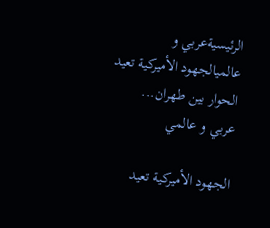الرئيسيةعربي و عالميالجهود الأميركية تعيد الحوار بين طهران...
عربي و عالمي

الجهود الأميركية تعيد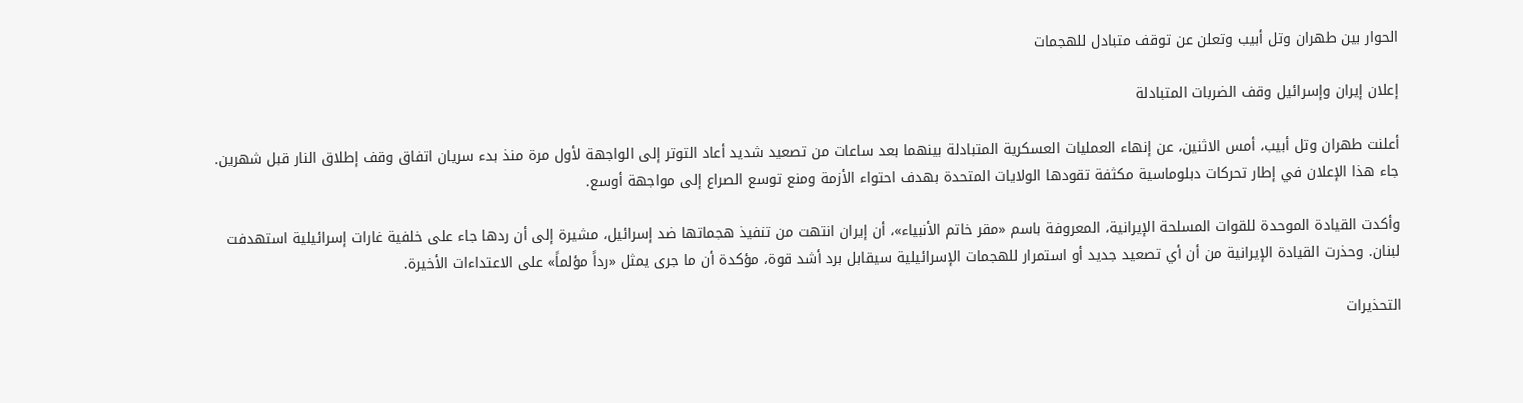الحوار بين طهران وتل أبيب وتعلن عن توقف متبادل للهجمات

إعلان إيران وإسرائيل وقف الضربات المتبادلة

أعلنت طهران وتل أبيب، أمس الاثنين، عن إنهاء العمليات العسكرية المتبادلة بينهما بعد ساعات من تصعيد شديد أعاد التوتر إلى الواجهة لأول مرة منذ بدء سريان اتفاق وقف إطلاق النار قبل شهرين. جاء هذا الإعلان في إطار تحركات دبلوماسية مكثفة تقودها الولايات المتحدة بهدف احتواء الأزمة ومنع توسع الصراع إلى مواجهة أوسع.

وأكدت القيادة الموحدة للقوات المسلحة الإيرانية، المعروفة باسم «مقر خاتم الأنبياء»، أن إيران انتهت من تنفيذ هجماتها ضد إسرائيل، مشيرة إلى أن ردها جاء على خلفية غارات إسرائيلية استهدفت لبنان. وحذرت القيادة الإيرانية من أن أي تصعيد جديد أو استمرار للهجمات الإسرائيلية سيقابل برد أشد قوة، مؤكدة أن ما جرى يمثل «رداً مؤلماً» على الاعتداءات الأخيرة.

التحذيرات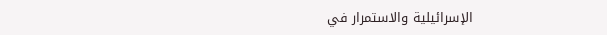الإسرائيلية والاستمرار في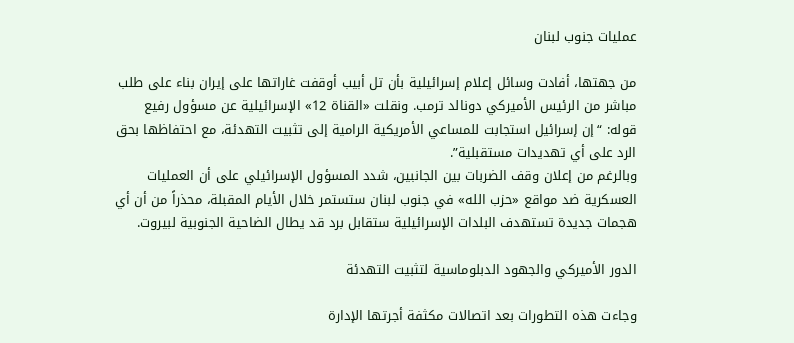عمليات جنوب لبنان

من جهتها، أفادت وسائل إعلام إسرائيلية بأن تل أبيب أوقفت غاراتها على إيران بناء على طلب مباشر من الرئيس الأميركي دونالد ترمب. ونقلت «القناة 12» الإسرائيلية عن مسؤول رفيع قوله: “إن إسرائيل استجابت للمساعي الأمريكية الرامية إلى تثبيت التهدئة، مع احتفاظها بحق الرد على أي تهديدات مستقبلية”.
وبالرغم من إعلان وقف الضربات بين الجانبين، شدد المسؤول الإسرائيلي على أن العمليات العسكرية ضد مواقع «حزب الله» في جنوب لبنان ستستمر خلال الأيام المقبلة، محذراً من أن أي هجمات جديدة تستهدف البلدات الإسرائيلية ستقابل برد قد يطال الضاحية الجنوبية لبيروت.

الدور الأميركي والجهود الدبلوماسية لتثبيت التهدئة

وجاءت هذه التطورات بعد اتصالات مكثفة أجرتها الإدارة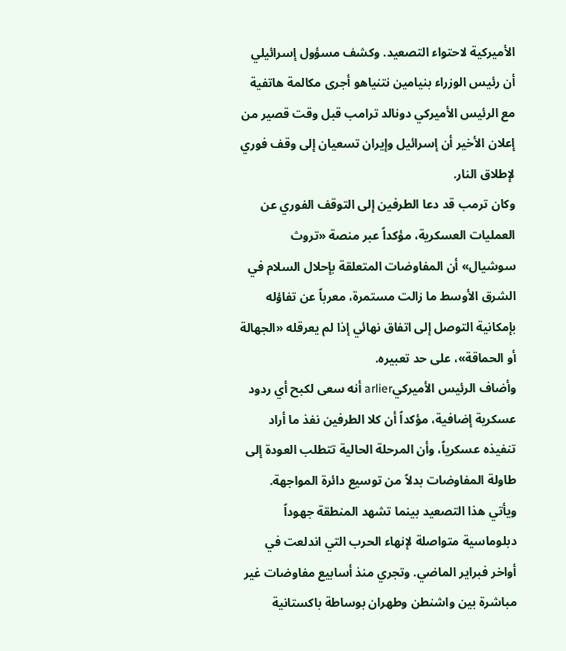الأميركية لاحتواء التصعيد. وكشف مسؤول إسرائيلي أن رئيس الوزراء بنيامين نتنياهو أجرى مكالمة هاتفية مع الرئيس الأميركي دونالد ترامب قبل وقت قصير من إعلان الأخير أن إسرائيل وإيران تسعيان إلى وقف فوري لإطلاق النار.
وكان ترمب قد دعا الطرفين إلى التوقف الفوري عن العمليات العسكرية، مؤكداً عبر منصة «تروث سوشيال» أن المفاوضات المتعلقة بإحلال السلام في الشرق الأوسط ما زالت مستمرة، معرباً عن تفاؤله بإمكانية التوصل إلى اتفاق نهائي إذا لم يعرقله «الجهالة أو الحماقة»، على حد تعبيره.
وأضاف الرئيس الأميركيarlier أنه سعى لكبح أي ردود عسكرية إضافية، مؤكداً أن كلا الطرفين نفذ ما أراد تنفيذه عسكرياً، وأن المرحلة الحالية تتطلب العودة إلى طاولة المفاوضات بدلاً من توسيع دائرة المواجهة.
ويأتي هذا التصعيد بينما تشهد المنطقة جهوداً دبلوماسية متواصلة لإنهاء الحرب التي اندلعت في أواخر فبراير الماضي. وتجري منذ أسابيع مفاوضات غير مباشرة بين واشنطن وطهران بوساطة باكستانية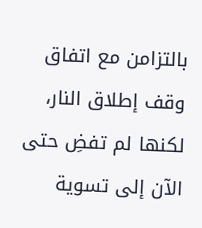بالتزامن مع اتفاق وقف إطلاق النار، لكنها لم تفضِ حتى الآن إلى تسوية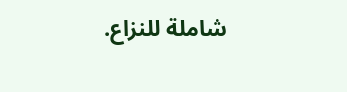شاملة للنزاع.